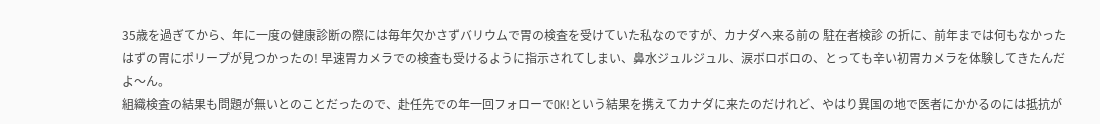35歳を過ぎてから、年に一度の健康診断の際には毎年欠かさずバリウムで胃の検査を受けていた私なのですが、カナダへ来る前の 駐在者検診 の折に、前年までは何もなかったはずの胃にポリープが見つかったの! 早速胃カメラでの検査も受けるように指示されてしまい、鼻水ジュルジュル、涙ボロボロの、とっても辛い初胃カメラを体験してきたんだよ〜ん。
組織検査の結果も問題が無いとのことだったので、赴任先での年一回フォローでOK!という結果を携えてカナダに来たのだけれど、やはり異国の地で医者にかかるのには抵抗が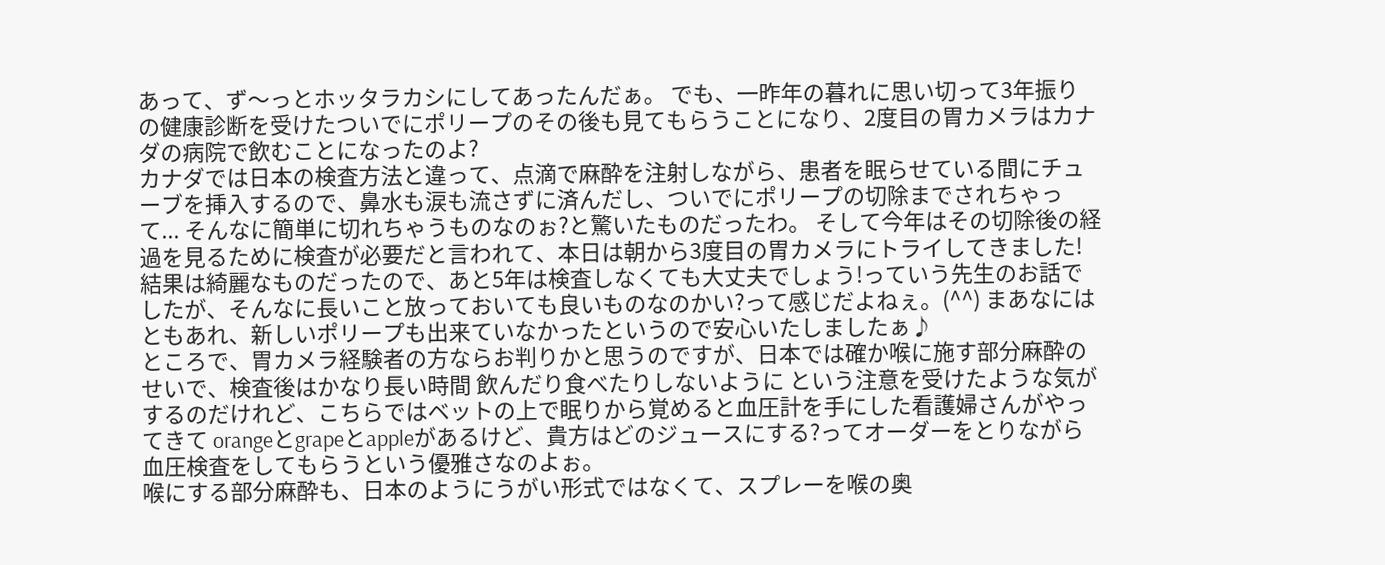あって、ず〜っとホッタラカシにしてあったんだぁ。 でも、一昨年の暮れに思い切って3年振りの健康診断を受けたついでにポリープのその後も見てもらうことになり、2度目の胃カメラはカナダの病院で飲むことになったのよ?
カナダでは日本の検査方法と違って、点滴で麻酔を注射しながら、患者を眠らせている間にチューブを挿入するので、鼻水も涙も流さずに済んだし、ついでにポリープの切除までされちゃって... そんなに簡単に切れちゃうものなのぉ?と驚いたものだったわ。 そして今年はその切除後の経過を見るために検査が必要だと言われて、本日は朝から3度目の胃カメラにトライしてきました! 結果は綺麗なものだったので、あと5年は検査しなくても大丈夫でしょう!っていう先生のお話でしたが、そんなに長いこと放っておいても良いものなのかい?って感じだよねぇ。(^^) まあなにはともあれ、新しいポリープも出来ていなかったというので安心いたしましたぁ♪
ところで、胃カメラ経験者の方ならお判りかと思うのですが、日本では確か喉に施す部分麻酔のせいで、検査後はかなり長い時間 飲んだり食べたりしないように という注意を受けたような気がするのだけれど、こちらではベットの上で眠りから覚めると血圧計を手にした看護婦さんがやってきて orangeとgrapeとappleがあるけど、貴方はどのジュースにする?ってオーダーをとりながら血圧検査をしてもらうという優雅さなのよぉ。
喉にする部分麻酔も、日本のようにうがい形式ではなくて、スプレーを喉の奥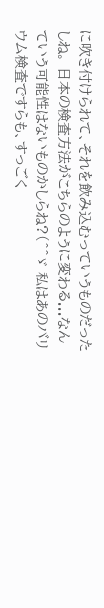に吹き付けられて、それを飲み込むっていうものだったしね。 日本の検査方法がこちらのように変わる...なんていう可能性はないものかしらね?(^^ゞ 私はあのバリウム検査ですらも、すっごく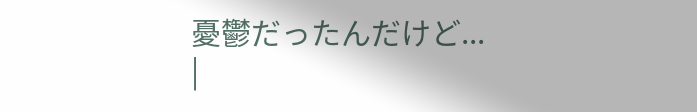憂鬱だったんだけど...
|